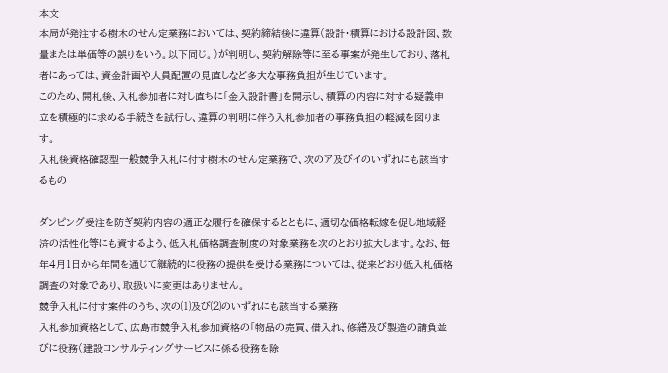本文
本局が発注する樹木のせん定業務においては、契約締結後に違算(設計・積算における設計図、数量または単価等の誤りをいう。以下同じ。)が判明し、契約解除等に至る事案が発生しており、落札者にあっては、資金計画や人員配置の見直しなど多大な事務負担が生じています。
このため、開札後、入札参加者に対し直ちに「金入設計書」を開示し、積算の内容に対する疑義申立を積極的に求める手続きを試行し、違算の判明に伴う入札参加者の事務負担の軽減を図ります。
入札後資格確認型一般競争入札に付す樹木のせん定業務で、次のア及びイのいずれにも該当するもの

ダンピング受注を防ぎ契約内容の適正な履行を確保するとともに、適切な価格転嫁を促し地域経済の活性化等にも資するよう、低入札価格調査制度の対象業務を次のとおり拡大します。なお、毎年4月1日から年間を通じて継続的に役務の提供を受ける業務については、従来どおり低入札価格調査の対象であり、取扱いに変更はありません。
競争入札に付す案件のうち、次の⑴及び⑵のいずれにも該当する業務
入札参加資格として、広島市競争入札参加資格の「物品の売買、借入れ、修繕及び製造の請負並びに役務(建設コンサルティングサービスに係る役務を除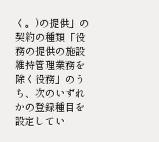く。)の提供」の契約の種類「役務の提供の施設維持管理業務を除く役務」のうち、次のいずれかの登録種目を設定してい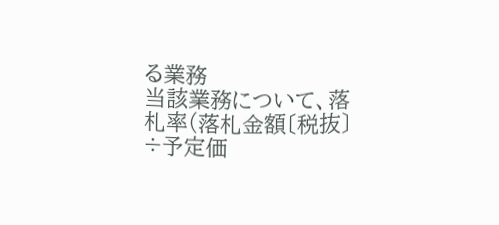る業務
当該業務について、落札率(落札金額〔税抜〕÷予定価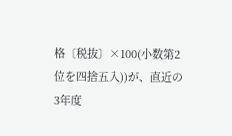格〔税抜〕×100(小数第2位を四捨五入))が、直近の3年度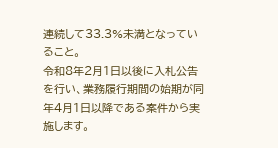連続して33.3%未満となっていること。
令和8年2月1日以後に入札公告を行い、業務履行期間の始期が同年4月1日以降である案件から実施します。